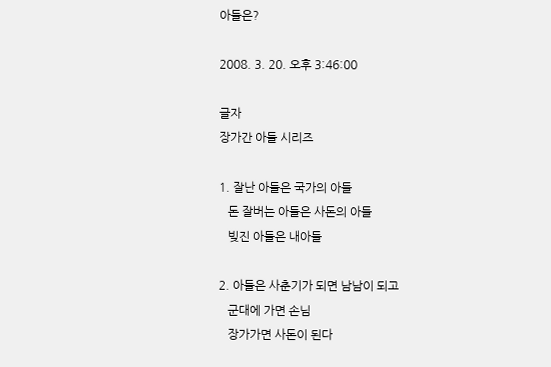아들은?

2008. 3. 20. 오후 3:46:00

글자
장가간 아들 시리즈

1. 잘난 아들은 국가의 아들
   돈 잘버는 아들은 사돈의 아들
   빚진 아들은 내아들

2. 아들은 사춘기가 되면 남남이 되고
   군대에 가면 손님
   장가가면 사돈이 된다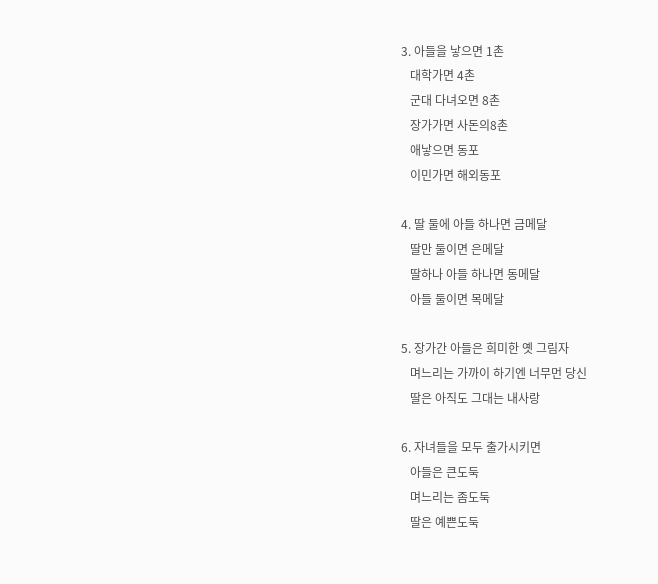3. 아들을 낳으면 1촌
   대학가면 4촌
   군대 다녀오면 8촌
   장가가면 사돈의8촌
   애낳으면 동포
   이민가면 해외동포

4. 딸 둘에 아들 하나면 금메달
   딸만 둘이면 은메달
   딸하나 아들 하나면 동메달
   아들 둘이면 목메달

5. 장가간 아들은 희미한 옛 그림자
   며느리는 가까이 하기엔 너무먼 당신
   딸은 아직도 그대는 내사랑

6. 자녀들을 모두 출가시키면
   아들은 큰도둑
   며느리는 좀도둑
   딸은 예쁜도둑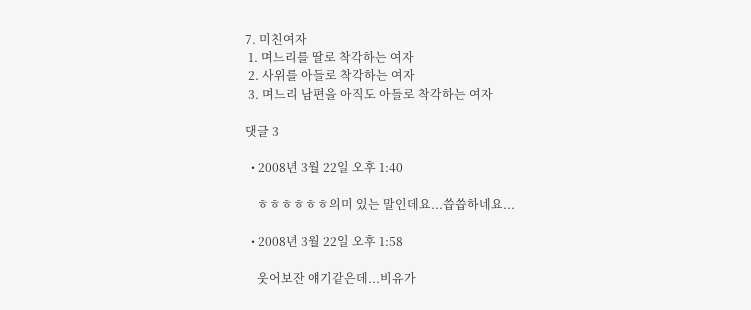7. 미친여자
 1. 며느리를 딸로 착각하는 여자
 2. 사위를 아들로 착각하는 여자
 3. 며느리 남편을 아직도 아들로 착각하는 여자

댓글 3

  • 2008년 3월 22일 오후 1:40

    ㅎㅎㅎㅎㅎㅎ의미 있는 말인데요...씁씁하네요...

  • 2008년 3월 22일 오후 1:58

    웃어보잔 얘기같은데...비유가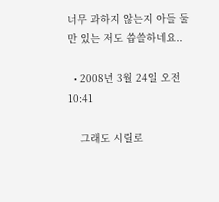너무 과하지 않는지 아들 둘만 있는 저도 씁쓸하네요..

  • 2008년 3월 24일 오전 10:41

    그래도 시릴로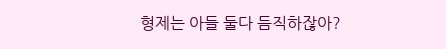형제는 아들 둘다 듬직하잖아?